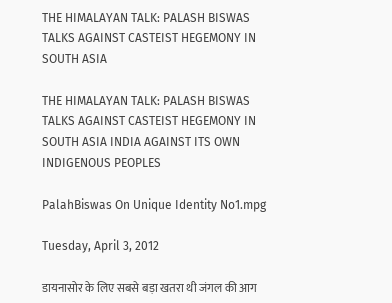THE HIMALAYAN TALK: PALASH BISWAS TALKS AGAINST CASTEIST HEGEMONY IN SOUTH ASIA

THE HIMALAYAN TALK: PALASH BISWAS TALKS AGAINST CASTEIST HEGEMONY IN SOUTH ASIA INDIA AGAINST ITS OWN INDIGENOUS PEOPLES

PalahBiswas On Unique Identity No1.mpg

Tuesday, April 3, 2012

डायनासोर के लिए सबसे बड़ा खतरा थी जंगल की आग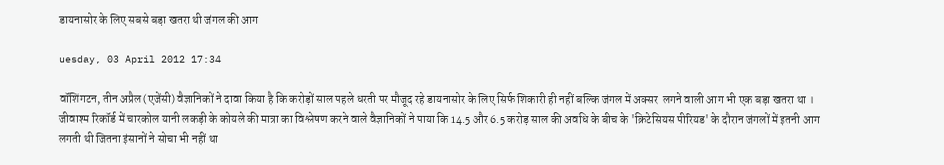डायनासोर के लिए सबसे बड़ा खतरा थी जंगल की आग

uesday, 03 April 2012 17:34

वॉशिंगटन, तीन अप्रैल (एजेंसी) वैज्ञानिकों ने दावा किया है कि करोड़ों साल पहले धरती पर मौजूद रहे डायनासोर के लिए सिर्फ शिकारी ही नहीं बल्कि जंगल में अक्सर  लगने वाली आग भी एक बड़ा खतरा था ।
जीवाश्म रिकॉर्ड में चारकोल यानी लकड़ी के कोयले की मात्रा का विश्लेषण करने वाले वैज्ञानिकों ने पाया कि 14.5 और 6.5 करोड़ साल की अवधि के बीच के 'क्रिटेसियस पीरियड' के दौरान जंगलों में इतनी आग लगती थी जितना इंसानों ने सोचा भी नहीं था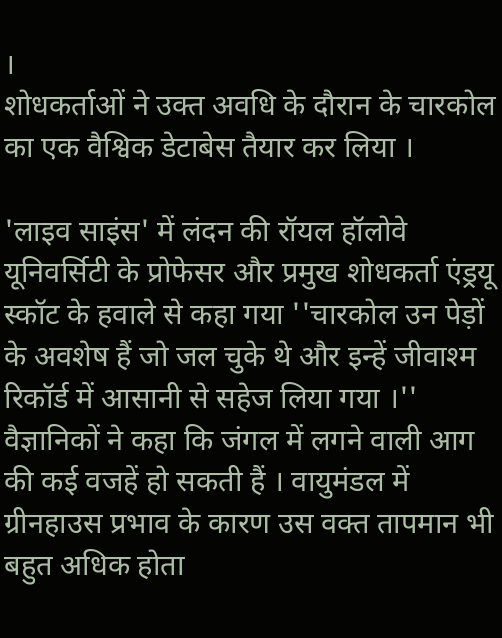।
शोधकर्ताओं ने उक्त अवधि के दौरान के चारकोल का एक वैश्विक डेटाबेस तैयार कर लिया ।

'लाइव साइंस' में लंदन की रॉयल हॉलोवे यूनिवर्सिटी के प्रोफेसर और प्रमुख शोधकर्ता एंड्रयू स्कॉट के हवाले से कहा गया ''चारकोल उन पेड़ों के अवशेष हैं जो जल चुके थे और इन्हें जीवाश्म रिकॉर्ड में आसानी से सहेज लिया गया ।''
वैज्ञानिकों ने कहा कि जंगल में लगने वाली आग की कई वजहें हो सकती हैं । वायुमंडल में ग्रीनहाउस प्रभाव के कारण उस वक्त तापमान भी बहुत अधिक होता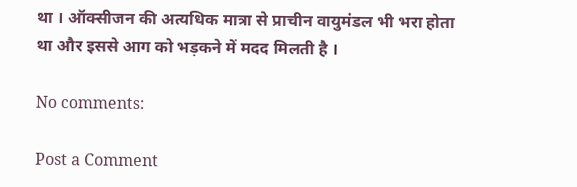था । ऑक्सीजन की अत्यधिक मात्रा से प्राचीन वायुमंडल भी भरा होता था और इससे आग को भड़कने में मदद मिलती है ।

No comments:

Post a Comment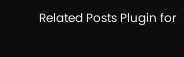Related Posts Plugin for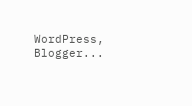WordPress, Blogger...